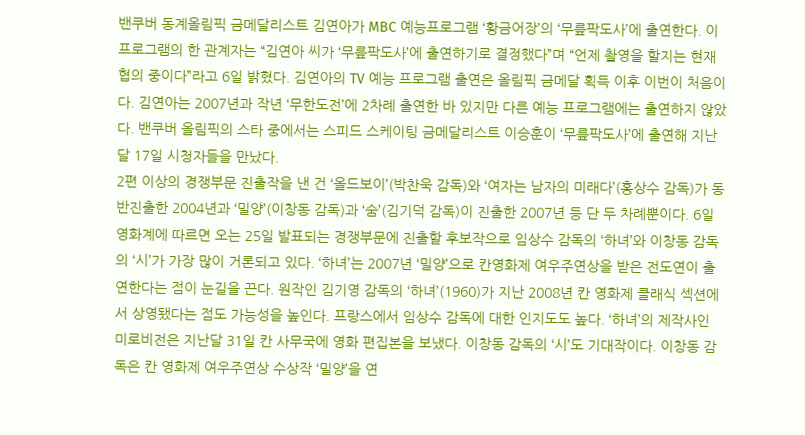밴쿠버 동계올림픽 금메달리스트 김연아가 MBC 예능프로그램 ‘황금어장’의 ‘무릎팍도사’에 출연한다. 이 프로그램의 한 관계자는 “김연아 씨가 ‘무릎팍도사’에 출연하기로 결정했다”며 “언제 촬영을 할지는 현재 협의 중이다”라고 6일 밝혔다. 김연아의 TV 예능 프로그램 출연은 올림픽 금메달 획득 이후 이번이 처음이다. 김연아는 2007년과 작년 ‘무한도전’에 2차례 출연한 바 있지만 다른 예능 프로그램에는 출연하지 않았다. 밴쿠버 올림픽의 스타 중에서는 스피드 스케이팅 금메달리스트 이승훈이 ‘무릎팍도사’에 출연해 지난달 17일 시청자들을 만났다.
2편 이상의 경쟁부문 진출작을 낸 건 ‘올드보이’(박찬욱 감독)와 ‘여자는 남자의 미래다’(홍상수 감독)가 동반진출한 2004년과 ‘밀양’(이창동 감독)과 ‘숨’(김기덕 감독)이 진출한 2007년 등 단 두 차례뿐이다. 6일 영화계에 따르면 오는 25일 발표되는 경쟁부문에 진출할 후보작으로 임상수 감독의 ‘하녀’와 이창동 감독의 ‘시’가 가장 많이 거론되고 있다. ‘하녀’는 2007년 ‘밀양’으로 칸영화제 여우주연상을 받은 전도연이 출연한다는 점이 눈길을 끈다. 원작인 김기영 감독의 ‘하녀’(1960)가 지난 2008년 칸 영화제 클래식 섹션에서 상영됐다는 점도 가능성을 높인다. 프랑스에서 임상수 감독에 대한 인지도도 높다. ‘하녀’의 제작사인 미로비전은 지난달 31일 칸 사무국에 영화 편집본을 보냈다. 이창동 감독의 ‘시’도 기대작이다. 이창동 감독은 칸 영화제 여우주연상 수상작 ‘밀양’을 연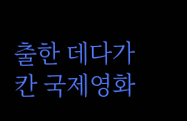출한 데다가
칸 국제영화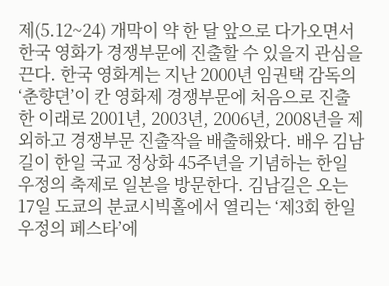제(5.12~24) 개막이 약 한 달 앞으로 다가오면서 한국 영화가 경쟁부문에 진출할 수 있을지 관심을 끈다. 한국 영화계는 지난 2000년 임권택 감독의 ‘춘향뎐’이 칸 영화제 경쟁부문에 처음으로 진출한 이래로 2001년, 2003년, 2006년, 2008년을 제외하고 경쟁부문 진출작을 배출해왔다. 배우 김남길이 한일 국교 정상화 45주년을 기념하는 한일 우정의 축제로 일본을 방문한다. 김남길은 오는 17일 도쿄의 분쿄시빅홀에서 열리는 ‘제3회 한일 우정의 페스타’에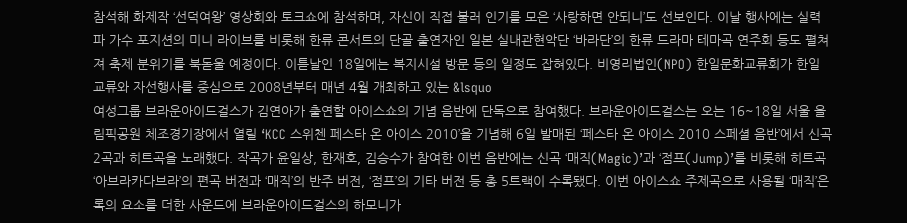참석해 화제작 ‘선덕여왕’ 영상회와 토크쇼에 참석하며, 자신이 직접 불러 인기를 모은 ‘사랑하면 안되니’도 선보인다. 이날 행사에는 실력파 가수 포지션의 미니 라이브를 비롯해 한류 콘서트의 단골 출연자인 일본 실내관현악단 ‘바라단’의 한류 드라마 테마곡 연주회 등도 펼쳐져 축제 분위기를 북돋울 예정이다. 이튿날인 18일에는 복지시설 방문 등의 일정도 잡혀있다. 비영리법인(NPO) 한일문화교류회가 한일 교류와 자선행사를 중심으로 2008년부터 매년 4월 개최하고 있는 &lsquo
여성그룹 브라운아이드걸스가 김연아가 출연할 아이스쇼의 기념 음반에 단독으로 참여했다. 브라운아이드걸스는 오는 16~18일 서울 올림픽공원 체조경기장에서 열릴 ‘KCC 스위첸 페스타 온 아이스 2010’을 기념해 6일 발매된 ‘페스타 온 아이스 2010 스페셜 음반’에서 신곡 2곡과 히트곡을 노래했다. 작곡가 윤일상, 한재호, 김승수가 참여한 이번 음반에는 신곡 ‘매직(Magic)’과 ‘점프(Jump)’를 비롯해 히트곡 ‘아브라카다브라’의 편곡 버전과 ‘매직’의 반주 버전, ‘점프’의 기타 버전 등 총 5트랙이 수록됐다. 이번 아이스쇼 주제곡으로 사용될 ‘매직’은 록의 요소를 더한 사운드에 브라운아이드걸스의 하모니가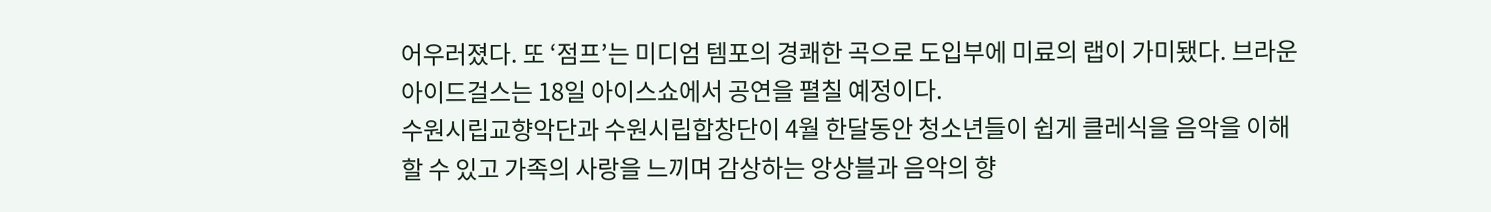어우러졌다. 또 ‘점프’는 미디엄 템포의 경쾌한 곡으로 도입부에 미료의 랩이 가미됐다. 브라운아이드걸스는 18일 아이스쇼에서 공연을 펼칠 예정이다.
수원시립교향악단과 수원시립합창단이 4월 한달동안 청소년들이 쉽게 클레식을 음악을 이해 할 수 있고 가족의 사랑을 느끼며 감상하는 앙상블과 음악의 향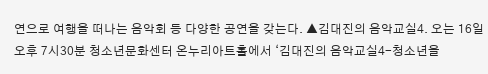연으로 여행을 떠나는 음악회 등 다양한 공연을 갖는다. ▲김대진의 음악교실4. 오는 16일 오후 7시30분 청소년문화센터 온누리아트홀에서 ‘김대진의 음악교실4-청소년을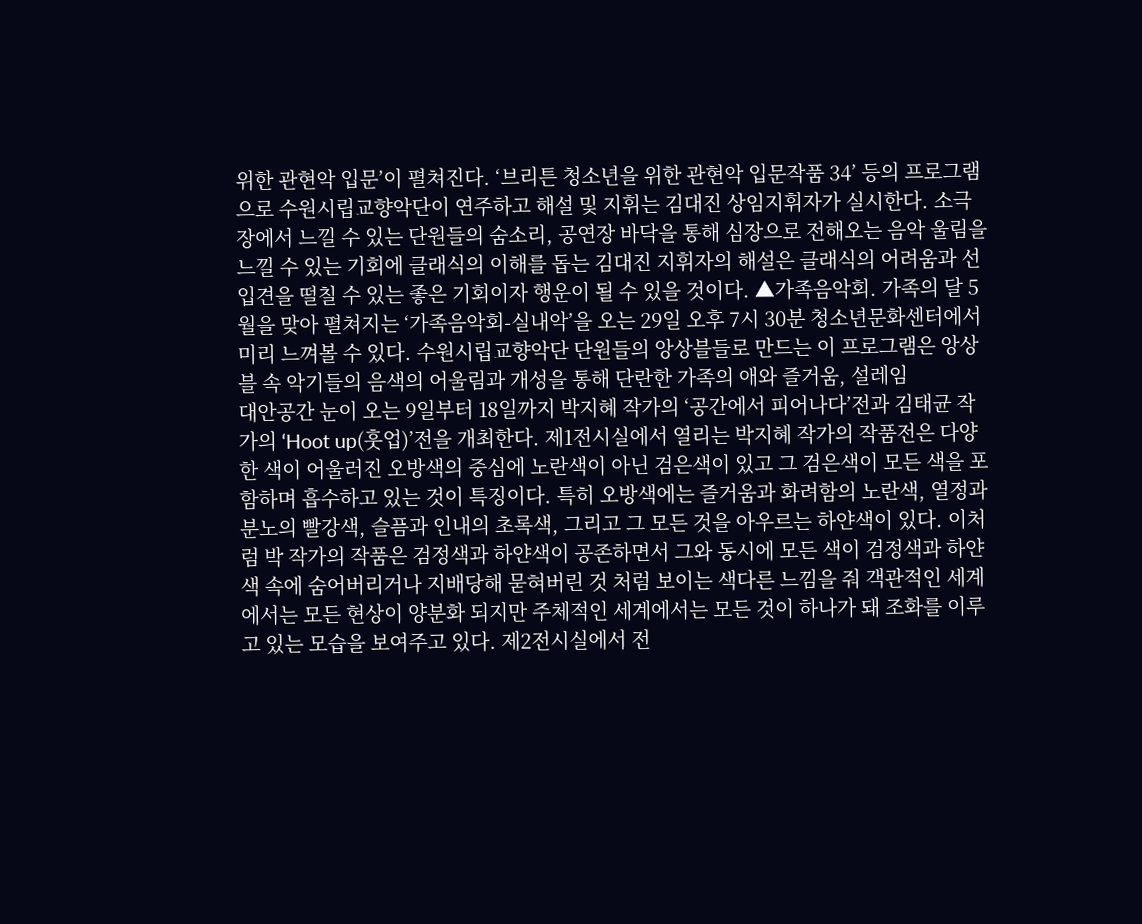위한 관현악 입문’이 펼쳐진다. ‘브리튼 청소년을 위한 관현악 입문작품 34’ 등의 프로그램으로 수원시립교향악단이 연주하고 해설 및 지휘는 김대진 상임지휘자가 실시한다. 소극장에서 느낄 수 있는 단원들의 숨소리, 공연장 바닥을 통해 심장으로 전해오는 음악 울림을 느낄 수 있는 기회에 클래식의 이해를 돕는 김대진 지휘자의 해설은 클래식의 어려움과 선입견을 떨칠 수 있는 좋은 기회이자 행운이 될 수 있을 것이다. ▲가족음악회. 가족의 달 5월을 맞아 펼쳐지는 ‘가족음악회-실내악’을 오는 29일 오후 7시 30분 청소년문화센터에서 미리 느껴볼 수 있다. 수원시립교향악단 단원들의 앙상블들로 만드는 이 프로그램은 앙상블 속 악기들의 음색의 어울림과 개성을 통해 단란한 가족의 애와 즐거움, 설레임
대안공간 눈이 오는 9일부터 18일까지 박지혜 작가의 ‘공간에서 피어나다’전과 김태균 작가의 ‘Hoot up(훗업)’전을 개최한다. 제1전시실에서 열리는 박지혜 작가의 작품전은 다양한 색이 어울러진 오방색의 중심에 노란색이 아닌 검은색이 있고 그 검은색이 모든 색을 포함하며 흡수하고 있는 것이 특징이다. 특히 오방색에는 즐거움과 화려함의 노란색, 열정과 분노의 빨강색, 슬픔과 인내의 초록색, 그리고 그 모든 것을 아우르는 하얀색이 있다. 이처럼 박 작가의 작품은 검정색과 하얀색이 공존하면서 그와 동시에 모든 색이 검정색과 하얀색 속에 숨어버리거나 지배당해 묻혀버린 것 처럼 보이는 색다른 느낌을 줘 객관적인 세계에서는 모든 현상이 양분화 되지만 주체적인 세계에서는 모든 것이 하나가 돼 조화를 이루고 있는 모습을 보여주고 있다. 제2전시실에서 전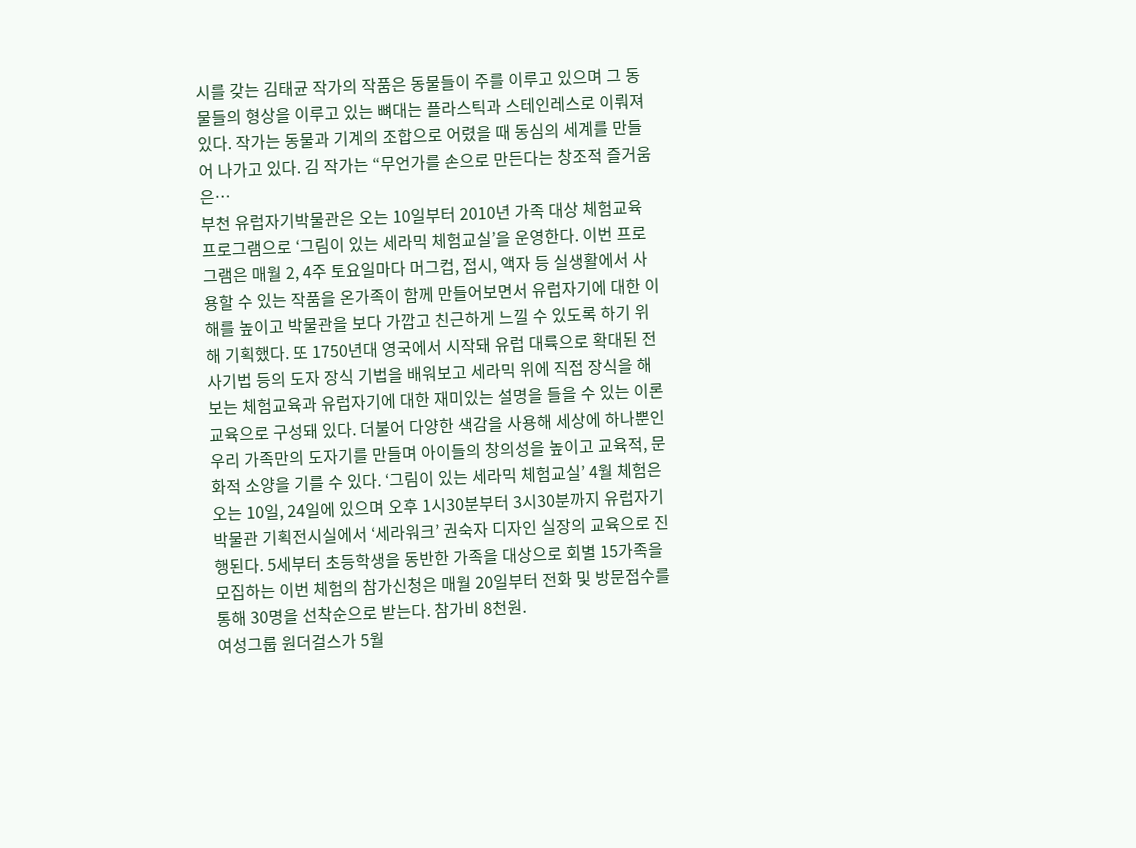시를 갖는 김태균 작가의 작품은 동물들이 주를 이루고 있으며 그 동물들의 형상을 이루고 있는 뼈대는 플라스틱과 스테인레스로 이뤄져 있다. 작가는 동물과 기계의 조합으로 어렸을 때 동심의 세계를 만들어 나가고 있다. 김 작가는 “무언가를 손으로 만든다는 창조적 즐거움은…
부천 유럽자기박물관은 오는 10일부터 2010년 가족 대상 체험교육 프로그램으로 ‘그림이 있는 세라믹 체험교실’을 운영한다. 이번 프로그램은 매월 2, 4주 토요일마다 머그컵, 접시, 액자 등 실생활에서 사용할 수 있는 작품을 온가족이 함께 만들어보면서 유럽자기에 대한 이해를 높이고 박물관을 보다 가깝고 친근하게 느낄 수 있도록 하기 위해 기획했다. 또 1750년대 영국에서 시작돼 유럽 대륙으로 확대된 전사기법 등의 도자 장식 기법을 배워보고 세라믹 위에 직접 장식을 해보는 체험교육과 유럽자기에 대한 재미있는 설명을 들을 수 있는 이론교육으로 구성돼 있다. 더불어 다양한 색감을 사용해 세상에 하나뿐인 우리 가족만의 도자기를 만들며 아이들의 창의성을 높이고 교육적, 문화적 소양을 기를 수 있다. ‘그림이 있는 세라믹 체험교실’ 4월 체험은 오는 10일, 24일에 있으며 오후 1시30분부터 3시30분까지 유럽자기박물관 기획전시실에서 ‘세라워크’ 권숙자 디자인 실장의 교육으로 진행된다. 5세부터 초등학생을 동반한 가족을 대상으로 회별 15가족을 모집하는 이번 체험의 참가신청은 매월 20일부터 전화 및 방문접수를 통해 30명을 선착순으로 받는다. 참가비 8천원.
여성그룹 원더걸스가 5월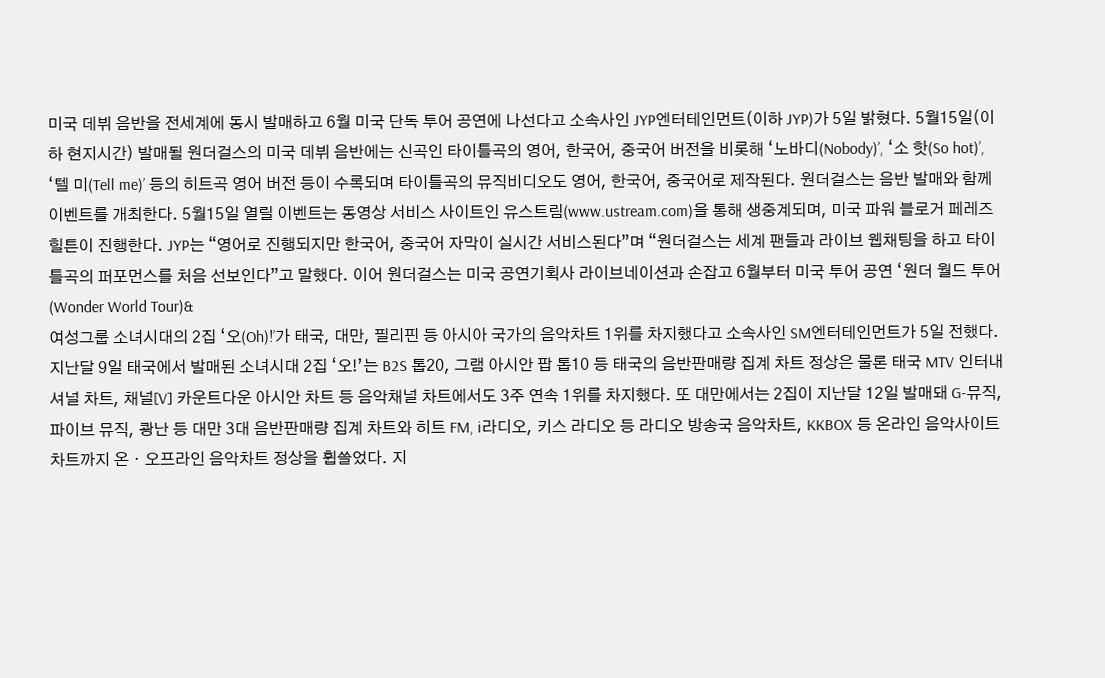미국 데뷔 음반을 전세계에 동시 발매하고 6월 미국 단독 투어 공연에 나선다고 소속사인 JYP엔터테인먼트(이하 JYP)가 5일 밝혔다. 5월15일(이하 현지시간) 발매될 원더걸스의 미국 데뷔 음반에는 신곡인 타이틀곡의 영어, 한국어, 중국어 버전을 비롯해 ‘노바디(Nobody)’, ‘소 핫(So hot)’, ‘텔 미(Tell me)’ 등의 히트곡 영어 버전 등이 수록되며 타이틀곡의 뮤직비디오도 영어, 한국어, 중국어로 제작된다. 원더걸스는 음반 발매와 함께 이벤트를 개최한다. 5월15일 열릴 이벤트는 동영상 서비스 사이트인 유스트림(www.ustream.com)을 통해 생중계되며, 미국 파워 블로거 페레즈 힐튼이 진행한다. JYP는 “영어로 진행되지만 한국어, 중국어 자막이 실시간 서비스된다”며 “원더걸스는 세계 팬들과 라이브 웹채팅을 하고 타이틀곡의 퍼포먼스를 처음 선보인다”고 말했다. 이어 원더걸스는 미국 공연기획사 라이브네이션과 손잡고 6월부터 미국 투어 공연 ‘원더 월드 투어(Wonder World Tour)&
여성그룹 소녀시대의 2집 ‘오(Oh)!’가 태국, 대만, 필리핀 등 아시아 국가의 음악차트 1위를 차지했다고 소속사인 SM엔터테인먼트가 5일 전했다. 지난달 9일 태국에서 발매된 소녀시대 2집 ‘오!’는 B2S 톱20, 그램 아시안 팝 톱10 등 태국의 음반판매량 집계 차트 정상은 물론 태국 MTV 인터내셔널 차트, 채널[V] 카운트다운 아시안 차트 등 음악채널 차트에서도 3주 연속 1위를 차지했다. 또 대만에서는 2집이 지난달 12일 발매돼 G-뮤직, 파이브 뮤직, 쾅난 등 대만 3대 음반판매량 집계 차트와 히트 FM, i라디오, 키스 라디오 등 라디오 방송국 음악차트, KKBOX 등 온라인 음악사이트 차트까지 온ㆍ오프라인 음악차트 정상을 휩쓸었다. 지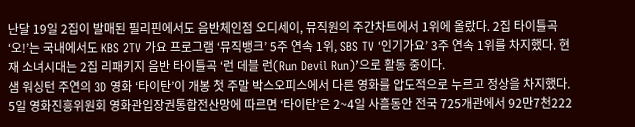난달 19일 2집이 발매된 필리핀에서도 음반체인점 오디세이, 뮤직원의 주간차트에서 1위에 올랐다. 2집 타이틀곡 ‘오!’는 국내에서도 KBS 2TV 가요 프로그램 ‘뮤직뱅크’ 5주 연속 1위, SBS TV ‘인기가요’ 3주 연속 1위를 차지했다. 현재 소녀시대는 2집 리패키지 음반 타이틀곡 ‘런 데블 런(Run Devil Run)’으로 활동 중이다.
샘 워싱턴 주연의 3D 영화 ‘타이탄’이 개봉 첫 주말 박스오피스에서 다른 영화를 압도적으로 누르고 정상을 차지했다. 5일 영화진흥위원회 영화관입장권통합전산망에 따르면 ‘타이탄’은 2~4일 사흘동안 전국 725개관에서 92만7천222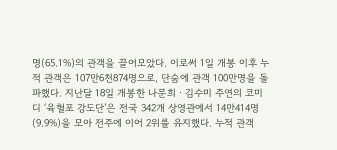명(65.1%)의 관객을 끌어모았다. 이로써 1일 개봉 이후 누적 관객은 107만6천874명으로, 단숨에 관객 100만명을 돌파했다. 지난달 18일 개봉한 나문희ㆍ김수미 주연의 코미디 ‘육혈포 강도단’은 전국 342개 상영관에서 14만414명(9.9%)을 모아 전주에 이어 2위를 유지했다. 누적 관객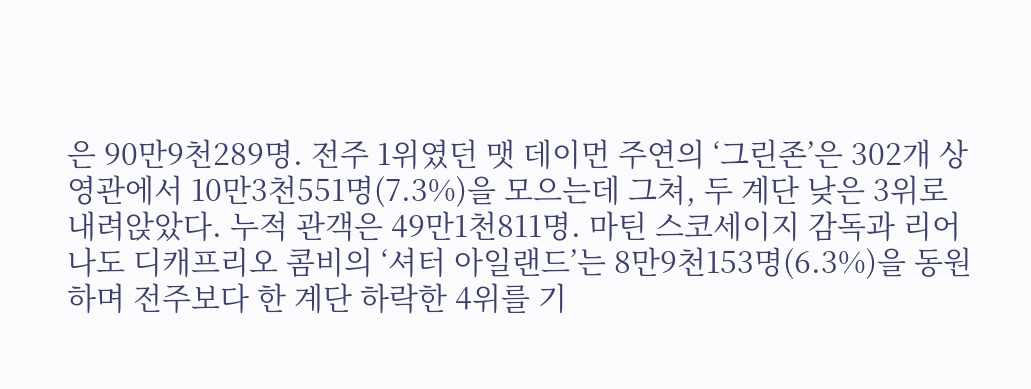은 90만9천289명. 전주 1위였던 맷 데이먼 주연의 ‘그린존’은 302개 상영관에서 10만3천551명(7.3%)을 모으는데 그쳐, 두 계단 낮은 3위로 내려앉았다. 누적 관객은 49만1천811명. 마틴 스코세이지 감독과 리어나도 디캐프리오 콤비의 ‘셔터 아일랜드’는 8만9천153명(6.3%)을 동원하며 전주보다 한 계단 하락한 4위를 기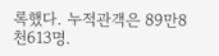록했다. 누적관객은 89만8천613명.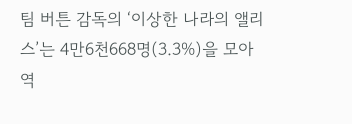팀 버튼 감독의 ‘이상한 나라의 앨리스’는 4만6천668명(3.3%)을 모아 역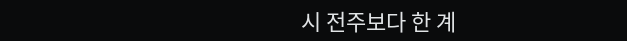시 전주보다 한 계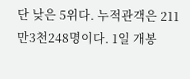단 낮은 5위다. 누적관객은 211만3천248명이다. 1일 개봉